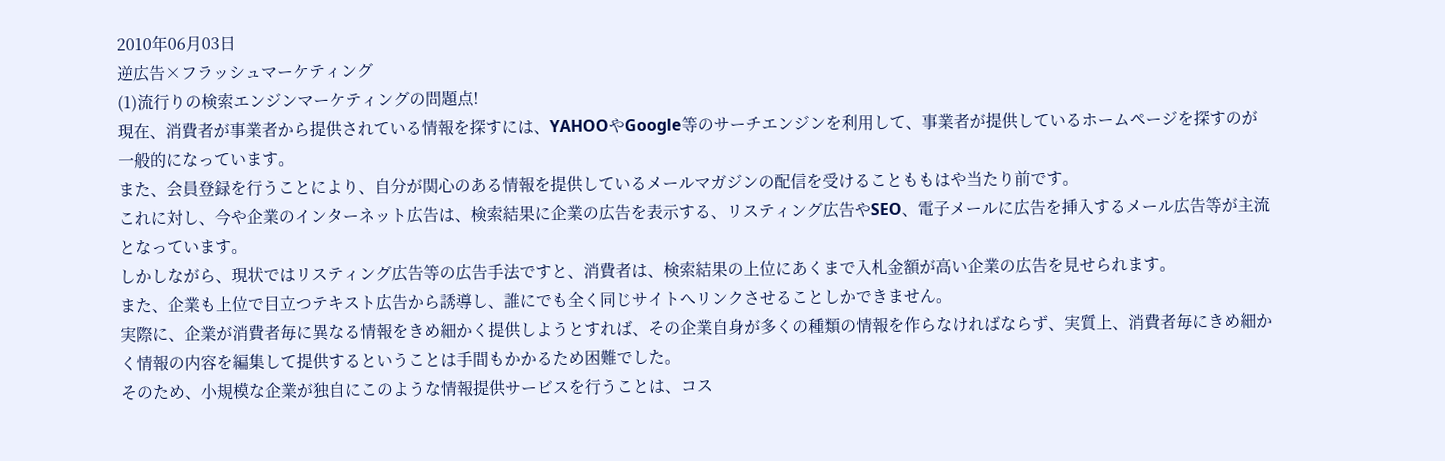2010年06月03日
逆広告×フラッシュマーケティング
(1)流行りの検索エンジンマーケティングの問題点!
現在、消費者が事業者から提供されている情報を探すには、YAHOOやGoogle等のサーチエンジンを利用して、事業者が提供しているホームページを探すのが一般的になっています。
また、会員登録を行うことにより、自分が関心のある情報を提供しているメールマガジンの配信を受けることももはや当たり前です。
これに対し、今や企業のインターネット広告は、検索結果に企業の広告を表示する、リスティング広告やSEO、電子メールに広告を挿入するメール広告等が主流となっています。
しかしながら、現状ではリスティング広告等の広告手法ですと、消費者は、検索結果の上位にあくまで入札金額が高い企業の広告を見せられます。
また、企業も上位で目立つテキスト広告から誘導し、誰にでも全く同じサイトへリンクさせることしかできません。
実際に、企業が消費者毎に異なる情報をきめ細かく提供しようとすれば、その企業自身が多くの種類の情報を作らなければならず、実質上、消費者毎にきめ細かく情報の内容を編集して提供するということは手間もかかるため困難でした。
そのため、小規模な企業が独自にこのような情報提供サービスを行うことは、コス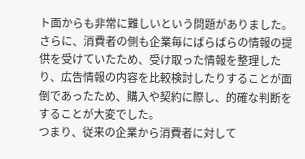ト面からも非常に難しいという問題がありました。
さらに、消費者の側も企業毎にばらばらの情報の提供を受けていたため、受け取った情報を整理したり、広告情報の内容を比較検討したりすることが面倒であったため、購入や契約に際し、的確な判断をすることが大変でした。
つまり、従来の企業から消費者に対して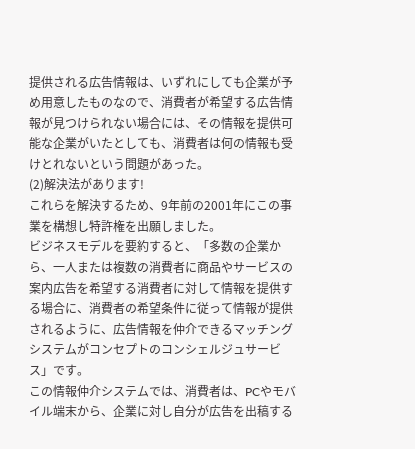提供される広告情報は、いずれにしても企業が予め用意したものなので、消費者が希望する広告情報が見つけられない場合には、その情報を提供可能な企業がいたとしても、消費者は何の情報も受けとれないという問題があった。
(2)解決法があります!
これらを解決するため、9年前の2001年にこの事業を構想し特許権を出願しました。
ビジネスモデルを要約すると、「多数の企業から、一人または複数の消費者に商品やサービスの案内広告を希望する消費者に対して情報を提供する場合に、消費者の希望条件に従って情報が提供されるように、広告情報を仲介できるマッチングシステムがコンセプトのコンシェルジュサービス」です。
この情報仲介システムでは、消費者は、PCやモバイル端末から、企業に対し自分が広告を出稿する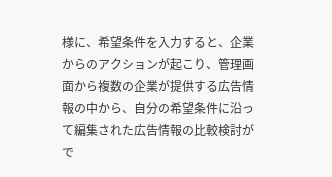様に、希望条件を入力すると、企業からのアクションが起こり、管理画面から複数の企業が提供する広告情報の中から、自分の希望条件に沿って編集された広告情報の比較検討がで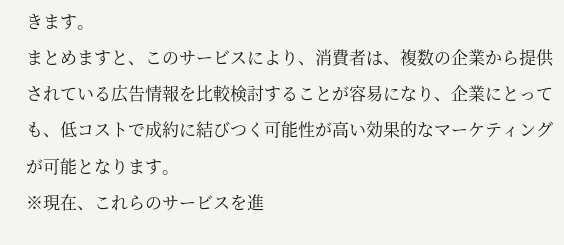きます。
まとめますと、このサービスにより、消費者は、複数の企業から提供されている広告情報を比較検討することが容易になり、企業にとっても、低コストで成約に結びつく可能性が高い効果的なマーケティングが可能となります。
※現在、これらのサービスを進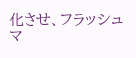化させ、フラッシュマ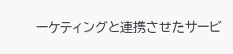ーケティングと連携させたサービ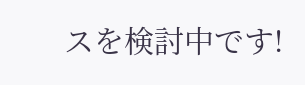スを検討中です!